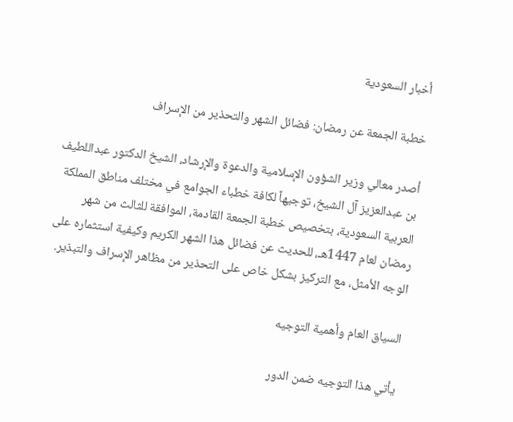أخبار السعودية

خطبة الجمعة عن رمضان: فضائل الشهر والتحذير من الإسراف

أصدر معالي وزير الشؤون الإسلامية والدعوة والإرشاد، الشيخ الدكتور عبداللطيف بن عبدالعزيز آل الشيخ، توجيهاً لكافة خطباء الجوامع في مختلف مناطق المملكة العربية السعودية، بتخصيص خطبة الجمعة القادمة، الموافقة للثالث من شهر رمضان لعام 1447هـ، للحديث عن فضائل هذا الشهر الكريم وكيفية استثماره على الوجه الأمثل، مع التركيز بشكل خاص على التحذير من مظاهر الإسراف والتبذير.

السياق العام وأهمية التوجيه

يأتي هذا التوجيه ضمن الدور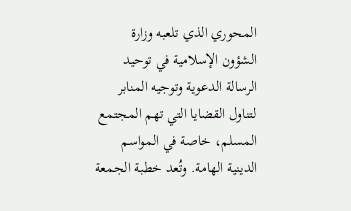المحوري الذي تلعبه وزارة الشؤون الإسلامية في توحيد الرسالة الدعوية وتوجيه المنابر لتناول القضايا التي تهم المجتمع المسلم، خاصة في المواسم الدينية الهامة. وتُعد خطبة الجمعة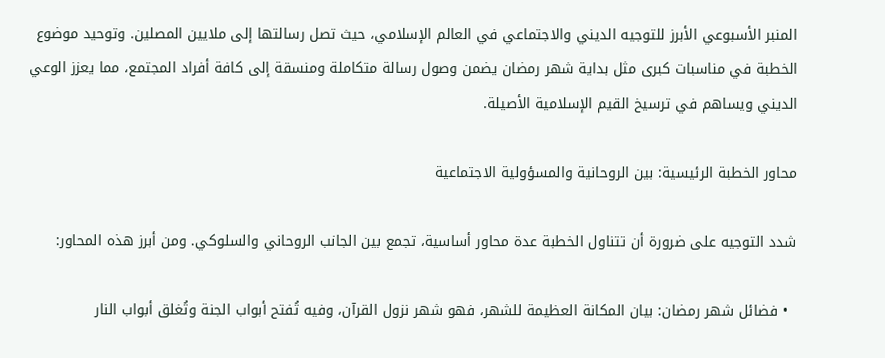المنبر الأسبوعي الأبرز للتوجيه الديني والاجتماعي في العالم الإسلامي، حيث تصل رسالتها إلى ملايين المصلين. وتوحيد موضوع الخطبة في مناسبات كبرى مثل بداية شهر رمضان يضمن وصول رسالة متكاملة ومنسقة إلى كافة أفراد المجتمع، مما يعزز الوعي الديني ويساهم في ترسيخ القيم الإسلامية الأصيلة.

محاور الخطبة الرئيسية: بين الروحانية والمسؤولية الاجتماعية

شدد التوجيه على ضرورة أن تتناول الخطبة عدة محاور أساسية، تجمع بين الجانب الروحاني والسلوكي. ومن أبرز هذه المحاور:

  • فضائل شهر رمضان: بيان المكانة العظيمة للشهر، فهو شهر نزول القرآن، وفيه تُفتح أبواب الجنة وتُغلق أبواب النار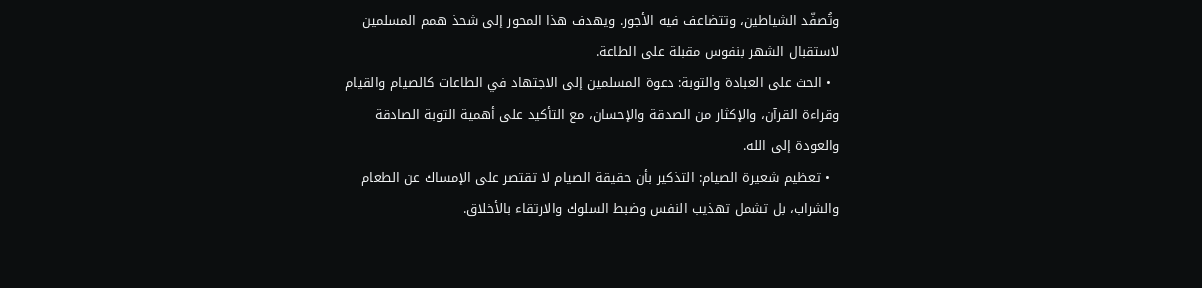وتُصفّد الشياطين، وتتضاعف فيه الأجور. ويهدف هذا المحور إلى شحذ همم المسلمين لاستقبال الشهر بنفوس مقبلة على الطاعة.
  • الحث على العبادة والتوبة: دعوة المسلمين إلى الاجتهاد في الطاعات كالصيام والقيام وقراءة القرآن، والإكثار من الصدقة والإحسان، مع التأكيد على أهمية التوبة الصادقة والعودة إلى الله.
  • تعظيم شعيرة الصيام: التذكير بأن حقيقة الصيام لا تقتصر على الإمساك عن الطعام والشراب، بل تشمل تهذيب النفس وضبط السلوك والارتقاء بالأخلاق.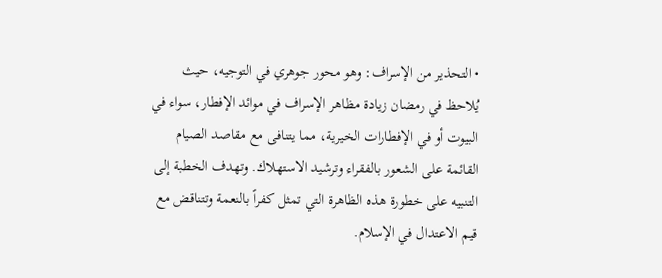• التحذير من الإسراف: وهو محور جوهري في التوجيه، حيث يُلاحظ في رمضان زيادة مظاهر الإسراف في موائد الإفطار، سواء في البيوت أو في الإفطارات الخيرية، مما يتنافى مع مقاصد الصيام القائمة على الشعور بالفقراء وترشيد الاستهلاك. وتهدف الخطبة إلى التنبيه على خطورة هذه الظاهرة التي تمثل كفراً بالنعمة وتتناقض مع قيم الاعتدال في الإسلام.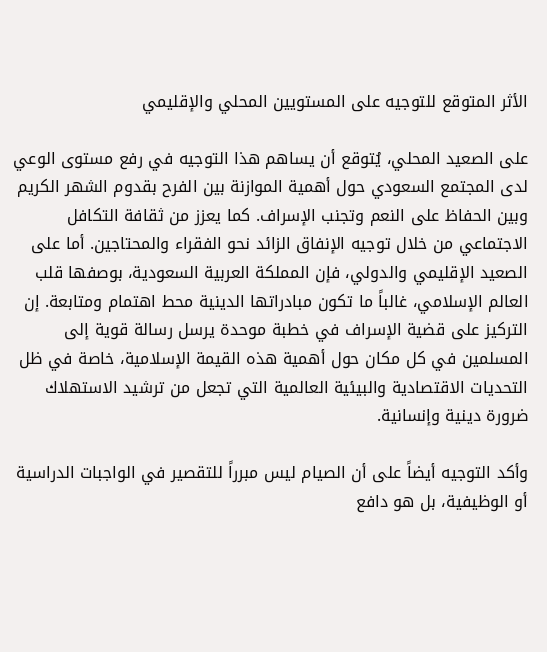الأثر المتوقع للتوجيه على المستويين المحلي والإقليمي

على الصعيد المحلي، يُتوقع أن يساهم هذا التوجيه في رفع مستوى الوعي لدى المجتمع السعودي حول أهمية الموازنة بين الفرح بقدوم الشهر الكريم وبين الحفاظ على النعم وتجنب الإسراف. كما يعزز من ثقافة التكافل الاجتماعي من خلال توجيه الإنفاق الزائد نحو الفقراء والمحتاجين. أما على الصعيد الإقليمي والدولي، فإن المملكة العربية السعودية، بوصفها قلب العالم الإسلامي، غالباً ما تكون مبادراتها الدينية محط اهتمام ومتابعة. إن التركيز على قضية الإسراف في خطبة موحدة يرسل رسالة قوية إلى المسلمين في كل مكان حول أهمية هذه القيمة الإسلامية، خاصة في ظل التحديات الاقتصادية والبيئية العالمية التي تجعل من ترشيد الاستهلاك ضرورة دينية وإنسانية.

وأكد التوجيه أيضاً على أن الصيام ليس مبرراً للتقصير في الواجبات الدراسية أو الوظيفية، بل هو دافع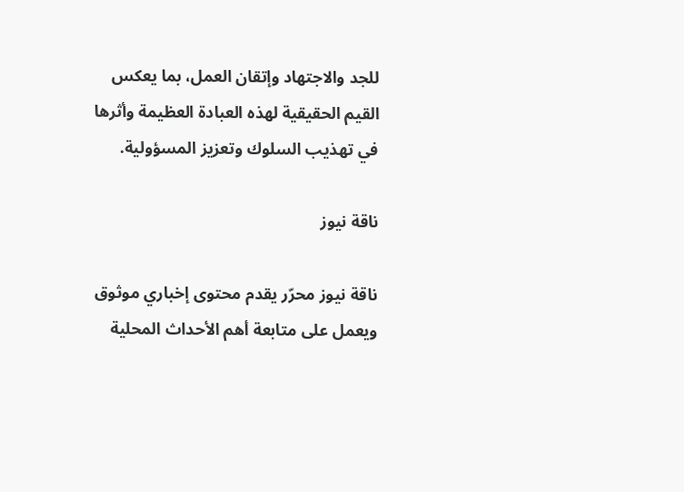للجد والاجتهاد وإتقان العمل، بما يعكس القيم الحقيقية لهذه العبادة العظيمة وأثرها في تهذيب السلوك وتعزيز المسؤولية.

ناقة نيوز

ناقة نيوز محرّر يقدم محتوى إخباري موثوق ويعمل على متابعة أهم الأحداث المحلية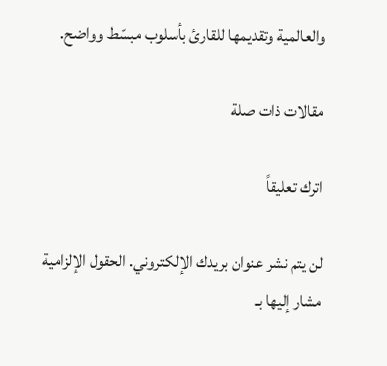والعالمية وتقديمها للقارئ بأسلوب مبسّط وواضح.

مقالات ذات صلة

اترك تعليقاً

لن يتم نشر عنوان بريدك الإلكتروني. الحقول الإلزامية مشار إليها بـ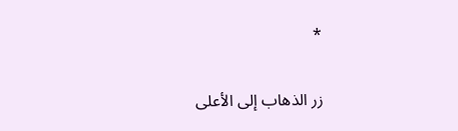*

زر الذهاب إلى الأعلى